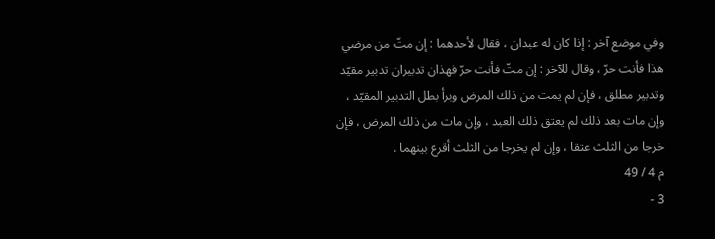وفي موضع آخر : إذا كان له عبدان ، فقال لأحدهما : إن متّ من مرضي هذا فأنت حرّ ، وقال للآخر : إن متّ فأنت حرّ فهذان تدبيران تدبير مقيّد وتدبير مطلق ، فإن لم يمت من ذلك المرض وبرأ بطل التدبير المقيّد ، وإن مات بعد ذلك لم يعتق ذلك العبد ، وإن مات من ذلك المرض ، فإن خرجا من الثلث عتقا ، وإن لم يخرجا من الثلث أقرع بينهما .
م 4 / 49
3 -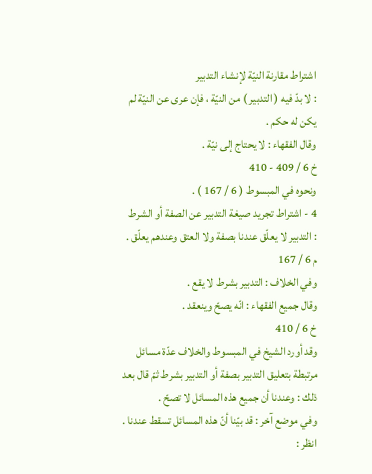اشتراط مقارنة النيّة لإنشاء التدبير
: لا بدّ فيه ( التدبير ) من النيّة ، فإن عرى عن النيّة لم يكن له حكم .
وقال الفقهاء : لا يحتاج إلى نيّة .
خ 6 / 409 - 410
ونحوه في المبسوط ( 6 / 167 ) .
4 - اشتراط تجريد صيغة التدبير عن الصفة أو الشرط
: التدبير لا يعلّق عندنا بصفة ولا العتق وعندهم يعلّق .
م 6 / 167
وفي الخلاف : التدبير بشرط لا يقع .
وقال جميع الفقهاء : انّه يصحّ وينعقد .
خ 6 / 410
وقد أورد الشيخ في المبسوط والخلاف عدّة مسائل مرتبطة بتعليق التدبير بصفة أو التدبير بشرط ثمّ قال بعد ذلك : وعندنا أن جميع هذه المسائل لا تصحّ .
وفي موضع آخر : قد بيّنا أنّ هذه المسائل تسقط عندنا .
انظر :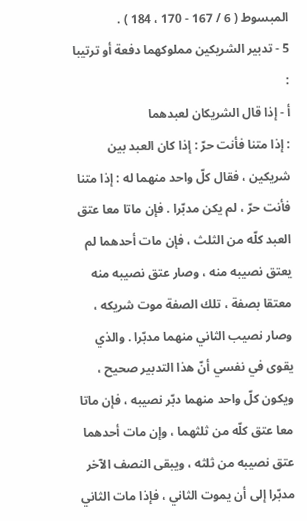المبسوط ( 6 / 167 - 170 ، 184 ) .
5 - تدبير الشريكين مملوكهما دفعة أو ترتيبا
:
أ - إذا قال الشريكان لعبدهما
: إذا متنا فأنت حرّ : إذا كان العبد بين شريكين ، فقال كلّ واحد منهما له : إذا متنا فأنت حرّ ، لم يكن مدبّرا . فإن ماتا معا عتق العبد كلّه من الثلث ، فإن مات أحدهما لم يعتق نصيبه منه ، وصار عتق نصيبه منه معتقا بصفة ، تلك الصفة موت شريكه ، وصار نصيب الثاني منهما مدبّرا . والذي يقوى في نفسي أنّ هذا التدبير صحيح ، ويكون كلّ واحد منهما دبّر نصيبه ، فإن ماتا معا عتق كلّه من ثلثهما ، وإن مات أحدهما عتق نصيبه من ثلثه ، ويبقى النصف الآخر مدبّرا إلى أن يموت الثاني ، فإذا مات الثاني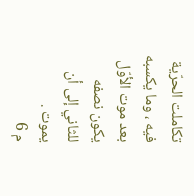تكاملت الحرّية فيه ، وما يكسبه بعد موت الأوّل يكون نصفه للثاني إلى أن يموت .
م 6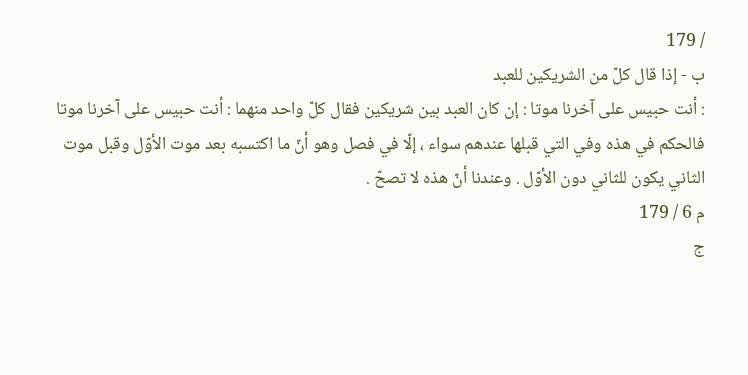/ 179
ب - إذا قال كلّ من الشريكين للعبد
: أنت حبيس على آخرنا موتا : إن كان العبد بين شريكين فقال كلّ واحد منهما : أنت حبيس على آخرنا موتا فالحكم في هذه وفي التي قبلها عندهم سواء ، إلّا في فصل وهو أنّ ما اكتسبه بعد موت الأوّل وقبل موت الثاني يكون للثاني دون الأوّل . وعندنا أنّ هذه لا تصحّ .
م 6 / 179
ج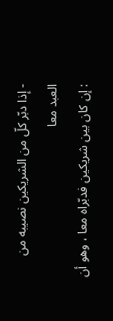- إذا دبّر كلّ من الشريكين نصيبه من العبد معا
: إن كان بين شريكين فدبّراه معا ، وهو أن